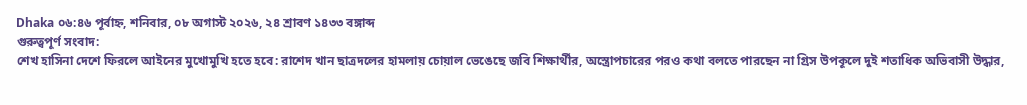Dhaka ০৬:৪৬ পূর্বাহ্ন, শনিবার, ০৮ অগাস্ট ২০২৬, ২৪ শ্রাবণ ১৪৩৩ বঙ্গাব্দ
গুরুত্বপূর্ণ সংবাদ:
শেখ হাসিনা দেশে ফিরলে আইনের মুখোমুখি হতে হবে: রাশেদ খান ছাত্রদলের হামলায় চোয়াল ভেঙেছে জবি শিক্ষার্থীর, অস্ত্রোপচারের পরও কথা বলতে পারছেন না গ্রিস উপকূলে দুই শতাধিক অভিবাসী উদ্ধার,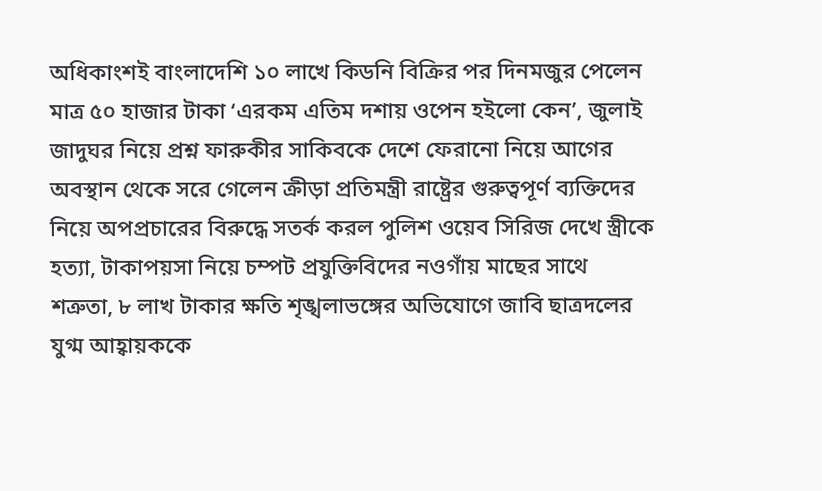অধিকাংশই বাংলাদেশি ১০ লাখে কিডনি বিক্রির পর দিনমজুর পেলেন মাত্র ৫০ হাজার টাকা ‘এরকম এতিম দশায় ওপেন হইলো কেন’, জুলাই জাদুঘর নিয়ে প্রশ্ন ফারুকীর সাকিবকে দেশে ফেরানো নিয়ে আগের অবস্থান থেকে সরে গেলেন ক্রীড়া প্রতিমন্ত্রী রাষ্ট্রের গুরুত্বপূর্ণ ব্যক্তিদের নিয়ে অপপ্রচারের বিরুদ্ধে সতর্ক করল পুলিশ ওয়েব সিরিজ দেখে স্ত্রীকে হত্যা, টাকাপয়সা নিয়ে চম্পট প্রযুক্তিবিদের নওগাঁয় মাছের সাথে শত্রুতা, ৮ লাখ টাকার ক্ষতি শৃঙ্খলাভঙ্গের অভিযোগে জাবি ছাত্রদলের যুগ্ম আহ্বায়ককে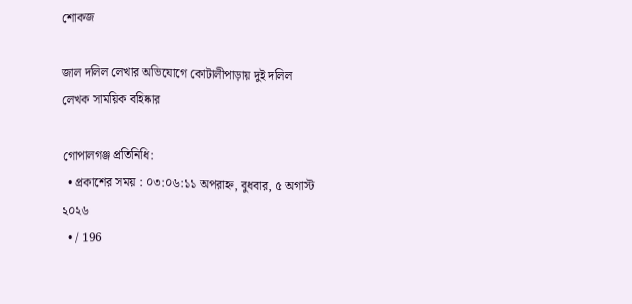শোকজ

জাল দলিল লেখার অভিযোগে কোটালীপাড়ায় দুই দলিল লেখক সাময়িক বহিষ্কার

গোপালগঞ্জ প্রতিনিধি:
  • প্রকাশের সময় : ০৩:০৬:১১ অপরাহ্ন, বুধবার, ৫ অগাস্ট ২০২৬
  • / 196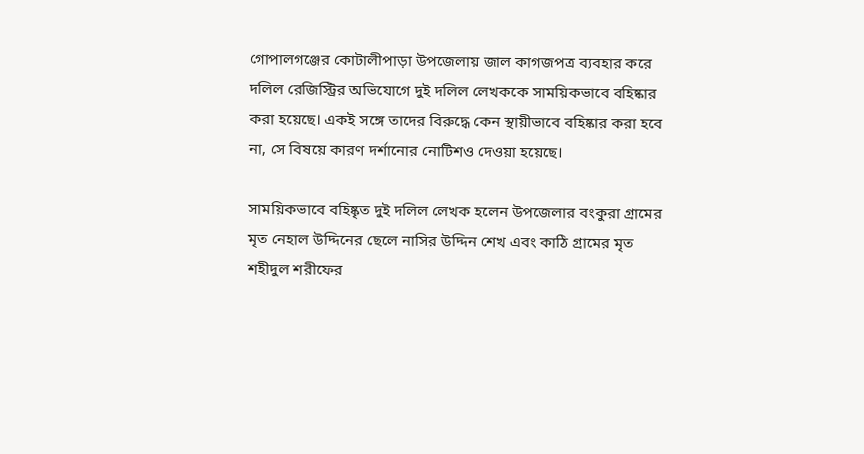গোপালগঞ্জের কোটালীপাড়া উপজেলায় জাল কাগজপত্র ব্যবহার করে দলিল রেজিস্ট্রির অভিযোগে দুই দলিল লেখককে সাময়িকভাবে বহিষ্কার করা হয়েছে। একই সঙ্গে তাদের বিরুদ্ধে কেন স্থায়ীভাবে বহিষ্কার করা হবে না, সে বিষয়ে কারণ দর্শানোর নোটিশও দেওয়া হয়েছে।

সাময়িকভাবে বহিষ্কৃত দুই দলিল লেখক হলেন উপজেলার বংকুরা গ্রামের মৃত নেহাল উদ্দিনের ছেলে নাসির উদ্দিন শেখ এবং কাঠি গ্রামের মৃত শহীদুল শরীফের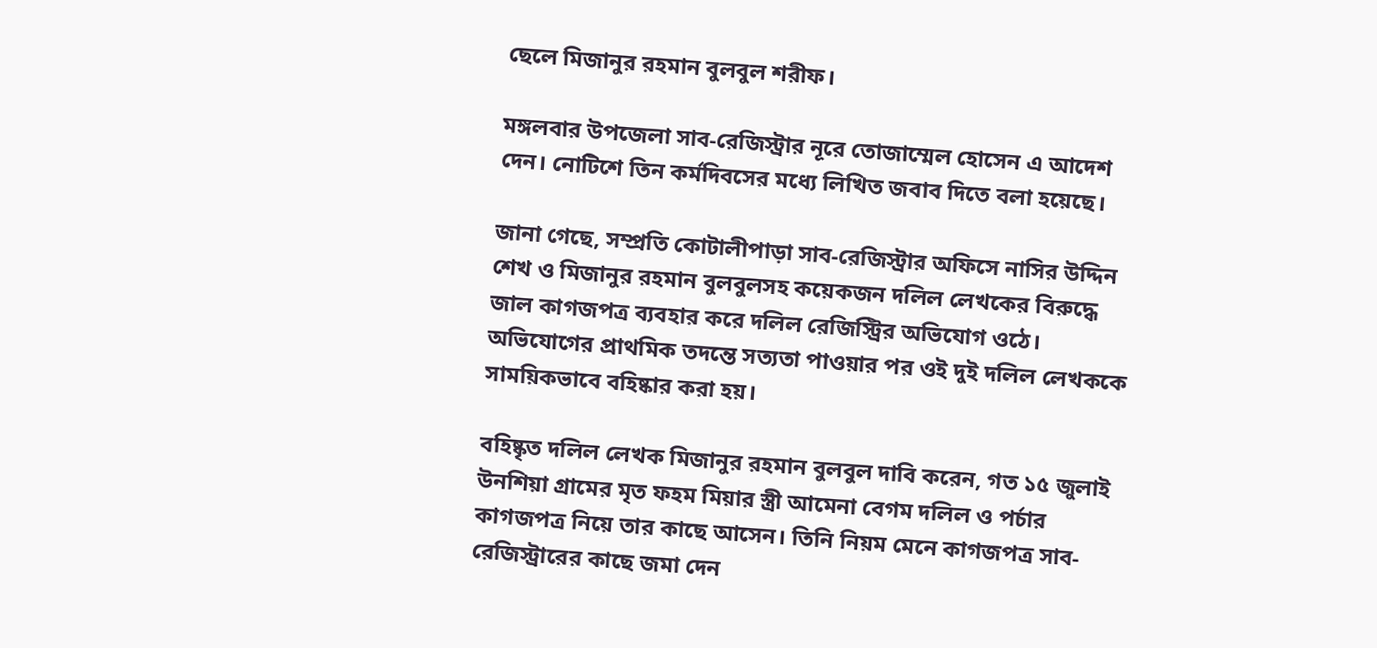ছেলে মিজানুর রহমান বুলবুল শরীফ।

মঙ্গলবার উপজেলা সাব-রেজিস্ট্রার নূরে তোজাম্মেল হোসেন এ আদেশ দেন। নোটিশে তিন কর্মদিবসের মধ্যে লিখিত জবাব দিতে বলা হয়েছে।

জানা গেছে, সম্প্রতি কোটালীপাড়া সাব-রেজিস্ট্রার অফিসে নাসির উদ্দিন শেখ ও মিজানুর রহমান বুলবুলসহ কয়েকজন দলিল লেখকের বিরুদ্ধে জাল কাগজপত্র ব্যবহার করে দলিল রেজিস্ট্রির অভিযোগ ওঠে। অভিযোগের প্রাথমিক তদন্তে সত্যতা পাওয়ার পর ওই দুই দলিল লেখককে সাময়িকভাবে বহিষ্কার করা হয়।

বহিষ্কৃত দলিল লেখক মিজানুর রহমান বুলবুল দাবি করেন, গত ১৫ জুলাই উনশিয়া গ্রামের মৃত ফহম মিয়ার স্ত্রী আমেনা বেগম দলিল ও পর্চার কাগজপত্র নিয়ে তার কাছে আসেন। তিনি নিয়ম মেনে কাগজপত্র সাব-রেজিস্ট্রারের কাছে জমা দেন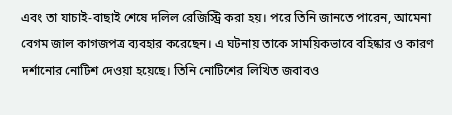এবং তা যাচাই-বাছাই শেষে দলিল রেজিস্ট্রি করা হয়। পরে তিনি জানতে পারেন, আমেনা বেগম জাল কাগজপত্র ব্যবহার করেছেন। এ ঘটনায় তাকে সাময়িকভাবে বহিষ্কার ও কারণ দর্শানোর নোটিশ দেওয়া হয়েছে। তিনি নোটিশের লিখিত জবাবও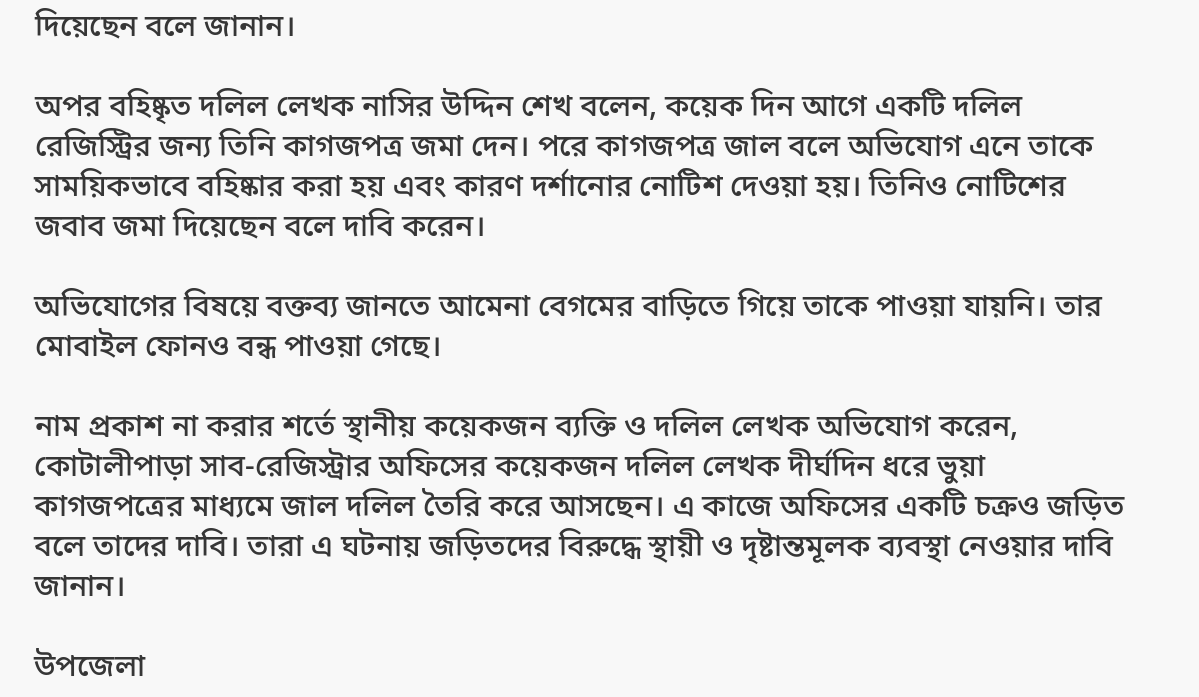দিয়েছেন বলে জানান।

অপর বহিষ্কৃত দলিল লেখক নাসির উদ্দিন শেখ বলেন, কয়েক দিন আগে একটি দলিল রেজিস্ট্রির জন্য তিনি কাগজপত্র জমা দেন। পরে কাগজপত্র জাল বলে অভিযোগ এনে তাকে সাময়িকভাবে বহিষ্কার করা হয় এবং কারণ দর্শানোর নোটিশ দেওয়া হয়। তিনিও নোটিশের জবাব জমা দিয়েছেন বলে দাবি করেন।

অভিযোগের বিষয়ে বক্তব্য জানতে আমেনা বেগমের বাড়িতে গিয়ে তাকে পাওয়া যায়নি। তার মোবাইল ফোনও বন্ধ পাওয়া গেছে।

নাম প্রকাশ না করার শর্তে স্থানীয় কয়েকজন ব্যক্তি ও দলিল লেখক অভিযোগ করেন, কোটালীপাড়া সাব-রেজিস্ট্রার অফিসের কয়েকজন দলিল লেখক দীর্ঘদিন ধরে ভুয়া কাগজপত্রের মাধ্যমে জাল দলিল তৈরি করে আসছেন। এ কাজে অফিসের একটি চক্রও জড়িত বলে তাদের দাবি। তারা এ ঘটনায় জড়িতদের বিরুদ্ধে স্থায়ী ও দৃষ্টান্তমূলক ব্যবস্থা নেওয়ার দাবি জানান।

উপজেলা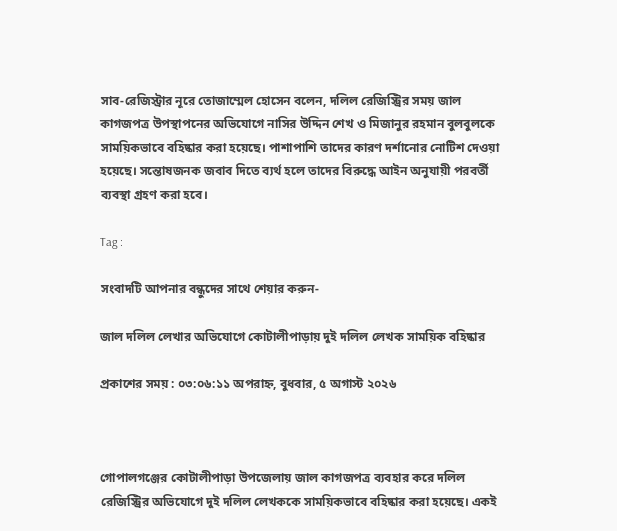সাব-রেজিস্ট্রার নূরে তোজাম্মেল হোসেন বলেন, দলিল রেজিস্ট্রির সময় জাল কাগজপত্র উপস্থাপনের অভিযোগে নাসির উদ্দিন শেখ ও মিজানুর রহমান বুলবুলকে সাময়িকভাবে বহিষ্কার করা হয়েছে। পাশাপাশি তাদের কারণ দর্শানোর নোটিশ দেওয়া হয়েছে। সন্তোষজনক জবাব দিতে ব্যর্থ হলে তাদের বিরুদ্ধে আইন অনুযায়ী পরবর্তী ব্যবস্থা গ্রহণ করা হবে।

Tag :

সংবাদটি আপনার বন্ধুদের সাথে শেয়ার করুন-

জাল দলিল লেখার অভিযোগে কোটালীপাড়ায় দুই দলিল লেখক সাময়িক বহিষ্কার

প্রকাশের সময় : ০৩:০৬:১১ অপরাহ্ন, বুধবার, ৫ অগাস্ট ২০২৬



গোপালগঞ্জের কোটালীপাড়া উপজেলায় জাল কাগজপত্র ব্যবহার করে দলিল রেজিস্ট্রির অভিযোগে দুই দলিল লেখককে সাময়িকভাবে বহিষ্কার করা হয়েছে। একই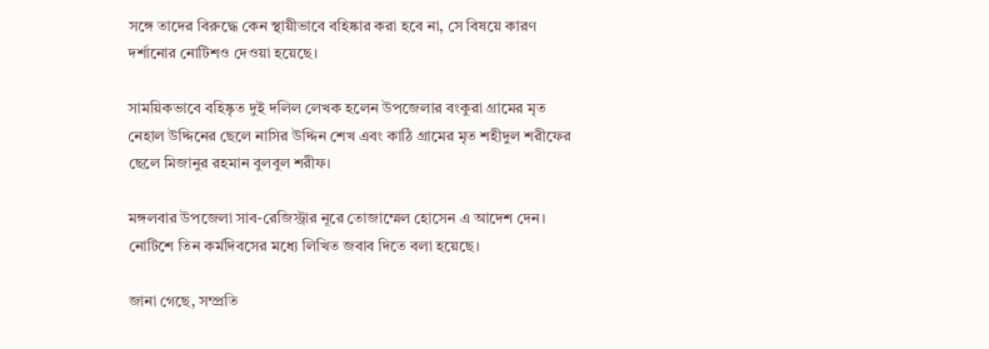সঙ্গে তাদের বিরুদ্ধে কেন স্থায়ীভাবে বহিষ্কার করা হবে না, সে বিষয়ে কারণ দর্শানোর নোটিশও দেওয়া হয়েছে।

সাময়িকভাবে বহিষ্কৃত দুই দলিল লেখক হলেন উপজেলার বংকুরা গ্রামের মৃত নেহাল উদ্দিনের ছেলে নাসির উদ্দিন শেখ এবং কাঠি গ্রামের মৃত শহীদুল শরীফের ছেলে মিজানুর রহমান বুলবুল শরীফ।

মঙ্গলবার উপজেলা সাব-রেজিস্ট্রার নূরে তোজাম্মেল হোসেন এ আদেশ দেন। নোটিশে তিন কর্মদিবসের মধ্যে লিখিত জবাব দিতে বলা হয়েছে।

জানা গেছে, সম্প্রতি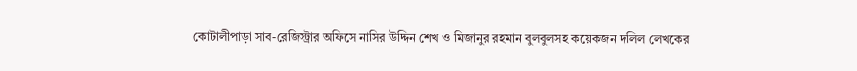কোটালীপাড়া সাব-রেজিস্ট্রার অফিসে নাসির উদ্দিন শেখ ও মিজানুর রহমান বুলবুলসহ কয়েকজন দলিল লেখকের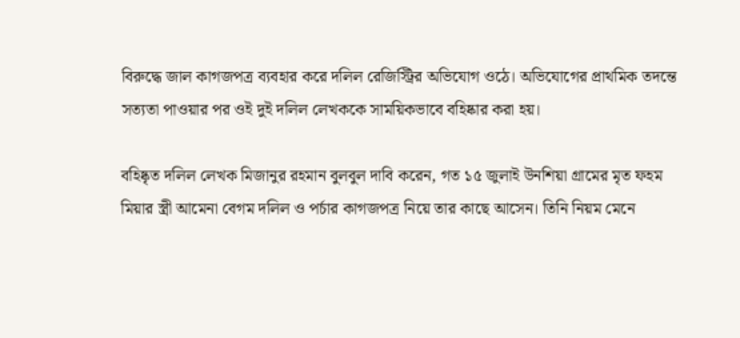বিরুদ্ধে জাল কাগজপত্র ব্যবহার করে দলিল রেজিস্ট্রির অভিযোগ ওঠে। অভিযোগের প্রাথমিক তদন্তে সত্যতা পাওয়ার পর ওই দুই দলিল লেখককে সাময়িকভাবে বহিষ্কার করা হয়।

বহিষ্কৃত দলিল লেখক মিজানুর রহমান বুলবুল দাবি করেন, গত ১৫ জুলাই উনশিয়া গ্রামের মৃত ফহম মিয়ার স্ত্রী আমেনা বেগম দলিল ও পর্চার কাগজপত্র নিয়ে তার কাছে আসেন। তিনি নিয়ম মেনে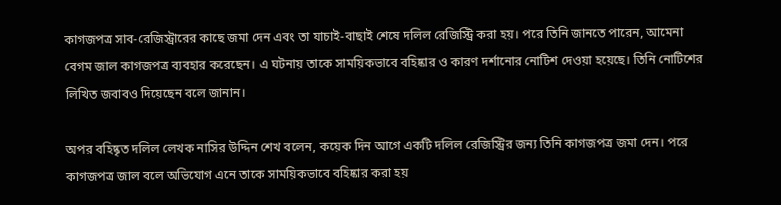কাগজপত্র সাব-রেজিস্ট্রারের কাছে জমা দেন এবং তা যাচাই-বাছাই শেষে দলিল রেজিস্ট্রি করা হয়। পরে তিনি জানতে পারেন, আমেনা বেগম জাল কাগজপত্র ব্যবহার করেছেন। এ ঘটনায় তাকে সাময়িকভাবে বহিষ্কার ও কারণ দর্শানোর নোটিশ দেওয়া হয়েছে। তিনি নোটিশের লিখিত জবাবও দিয়েছেন বলে জানান।

অপর বহিষ্কৃত দলিল লেখক নাসির উদ্দিন শেখ বলেন, কয়েক দিন আগে একটি দলিল রেজিস্ট্রির জন্য তিনি কাগজপত্র জমা দেন। পরে কাগজপত্র জাল বলে অভিযোগ এনে তাকে সাময়িকভাবে বহিষ্কার করা হয়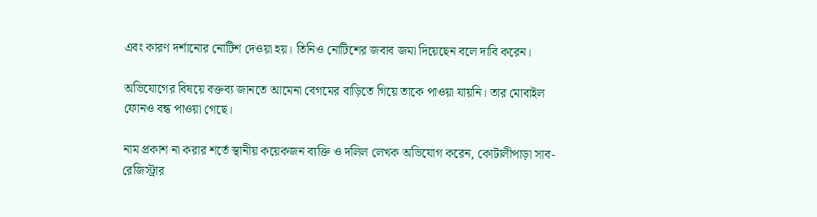এবং কারণ দর্শানোর নোটিশ দেওয়া হয়। তিনিও নোটিশের জবাব জমা দিয়েছেন বলে দাবি করেন।

অভিযোগের বিষয়ে বক্তব্য জানতে আমেনা বেগমের বাড়িতে গিয়ে তাকে পাওয়া যায়নি। তার মোবাইল ফোনও বন্ধ পাওয়া গেছে।

নাম প্রকাশ না করার শর্তে স্থানীয় কয়েকজন ব্যক্তি ও দলিল লেখক অভিযোগ করেন, কোটালীপাড়া সাব-রেজিস্ট্রার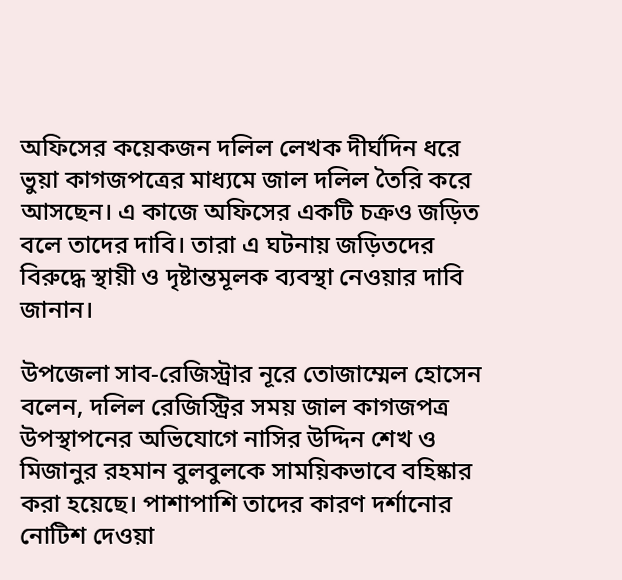অফিসের কয়েকজন দলিল লেখক দীর্ঘদিন ধরে ভুয়া কাগজপত্রের মাধ্যমে জাল দলিল তৈরি করে আসছেন। এ কাজে অফিসের একটি চক্রও জড়িত বলে তাদের দাবি। তারা এ ঘটনায় জড়িতদের বিরুদ্ধে স্থায়ী ও দৃষ্টান্তমূলক ব্যবস্থা নেওয়ার দাবি জানান।

উপজেলা সাব-রেজিস্ট্রার নূরে তোজাম্মেল হোসেন বলেন, দলিল রেজিস্ট্রির সময় জাল কাগজপত্র উপস্থাপনের অভিযোগে নাসির উদ্দিন শেখ ও মিজানুর রহমান বুলবুলকে সাময়িকভাবে বহিষ্কার করা হয়েছে। পাশাপাশি তাদের কারণ দর্শানোর নোটিশ দেওয়া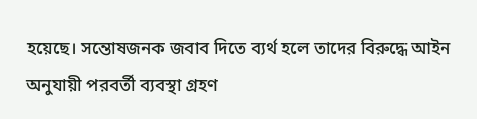হয়েছে। সন্তোষজনক জবাব দিতে ব্যর্থ হলে তাদের বিরুদ্ধে আইন অনুযায়ী পরবর্তী ব্যবস্থা গ্রহণ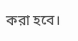করা হবে।